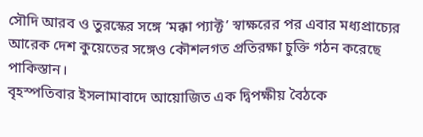সৌদি আরব ও তুরস্কের সঙ্গে ‘মক্কা প্যাক্ট’ স্বাক্ষরের পর এবার মধ্যপ্রাচ্যের আরেক দেশ কুয়েতের সঙ্গেও কৌশলগত প্রতিরক্ষা চুক্তি গঠন করেছে পাকিস্তান।
বৃহস্পতিবার ইসলামাবাদে আয়োজিত এক দ্বিপক্ষীয় বৈঠকে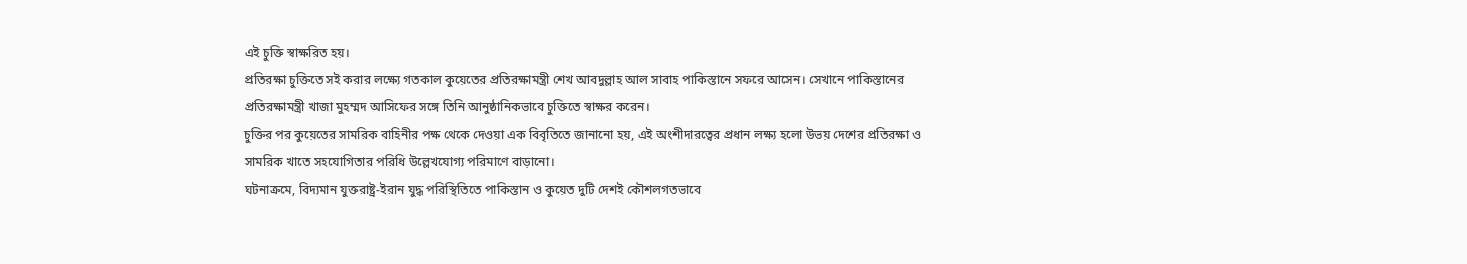এই চুক্তি স্বাক্ষরিত হয়।
প্রতিরক্ষা চুক্তিতে সই করার লক্ষ্যে গতকাল কুয়েতের প্রতিরক্ষামন্ত্রী শেখ আবদুল্লাহ আল সাবাহ পাকিস্তানে সফরে আসেন। সেখানে পাকিস্তানের প্রতিরক্ষামন্ত্রী খাজা মুহম্মদ আসিফের সঙ্গে তিনি আনুষ্ঠানিকভাবে চুক্তিতে স্বাক্ষর করেন।
চুক্তির পর কুয়েতের সামরিক বাহিনীর পক্ষ থেকে দেওয়া এক বিবৃতিতে জানানো হয়, এই অংশীদারত্বের প্রধান লক্ষ্য হলো উভয় দেশের প্রতিরক্ষা ও সামরিক খাতে সহযোগিতার পরিধি উল্লেখযোগ্য পরিমাণে বাড়ানো।
ঘটনাক্রমে, বিদ্যমান যুক্তরাষ্ট্র-ইরান যুদ্ধ পরিস্থিতিতে পাকিস্তান ও কুয়েত দুটি দেশই কৌশলগতভাবে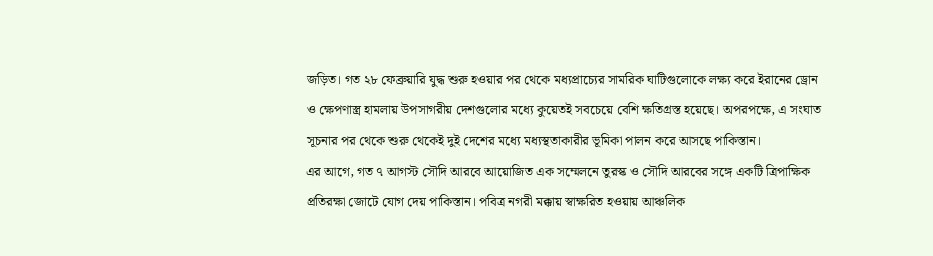জড়িত। গত ২৮ ফেব্রুয়ারি যুদ্ধ শুরু হওয়ার পর থেকে মধ্যপ্রাচ্যের সামরিক ঘাটিগুলোকে লক্ষ্য করে ইরানের ড্রোন ও ক্ষেপণাস্ত্র হামলায় উপসাগরীয় দেশগুলোর মধ্যে কুয়েতই সবচেয়ে বেশি ক্ষতিগ্রস্ত হয়েছে। অপরপক্ষে, এ সংঘাত সূচনার পর থেকে শুরু থেকেই দুই দেশের মধ্যে মধ্যস্থতাকারীর ভূমিকা পালন করে আসছে পাকিস্তান।
এর আগে, গত ৭ আগস্ট সৌদি আরবে আয়োজিত এক সম্মেলনে তুরস্ক ও সৌদি আরবের সঙ্গে একটি ত্রিপাক্ষিক প্রতিরক্ষা জোটে যোগ দেয় পাকিস্তান। পবিত্র নগরী মক্কায় স্বাক্ষরিত হওয়ায় আঞ্চলিক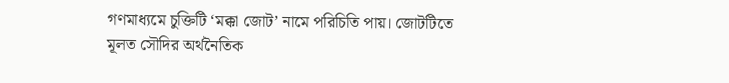গণমাধ্যমে চুক্তিটি ‘মক্কা জোট’ নামে পরিচিতি পায়। জোটটিতে মূলত সৌদির অর্থনৈতিক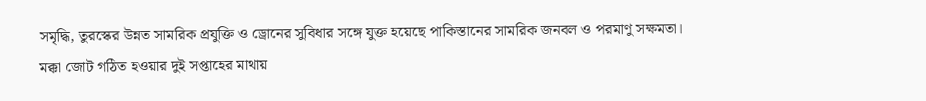সমৃদ্ধি, তুরস্কের উন্নত সামরিক প্রযুক্তি ও ড্রোনের সুবিধার সঙ্গে যুক্ত হয়েছে পাকিস্তানের সামরিক জনবল ও পরমাণু সক্ষমতা।
মক্কা জোট গঠিত হওয়ার দুই সপ্তাহের মাথায়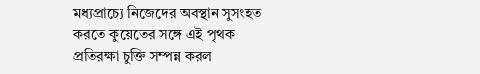মধ্যপ্রাচ্যে নিজেদের অবস্থান সুসংহত করতে কুয়েতের সঙ্গে এই পৃথক প্রতিরক্ষা চুক্তি সম্পন্ন করল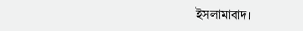ইসলামাবাদ।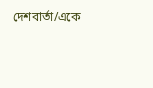দেশবার্তা/একে